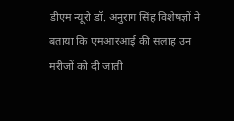डीएम न्यूरो डॉ. अनुराग सिंह विशेषज्ञों ने बताया कि एमआरआई की सलाह उन मरीजों को दी जाती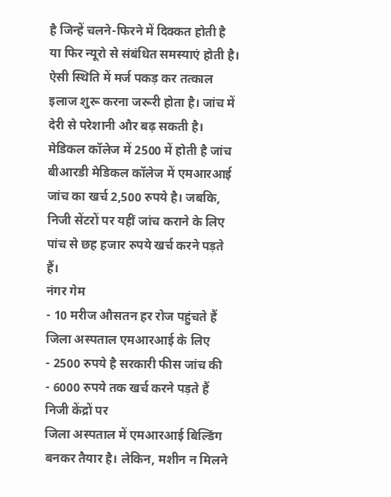है जिन्हें चलने-फिरने में दिक्कत होती है या फिर न्यूरो से संबंधित समस्याएं होती है। ऐसी स्थिति में मर्ज पकड़ कर तत्काल इलाज शुरू करना जरूरी होता है। जांच में देरी से परेशानी और बढ़ सकती है।
मेडिकल कॉलेज में 2500 में होती है जांच
बीआरडी मेडिकल कॉलेज में एमआरआई जांच का खर्च 2,500 रुपये है। जबकि, निजी सेंटरों पर यहीं जांच कराने के लिए पांच से छह हजार रुपये खर्च करने पड़ते हैं।
नंगर गेम
- 10 मरीज औसतन हर रोज पहुंचते हैं जिला अस्पताल एमआरआई के लिए
- 2500 रुपये है सरकारी फीस जांच की
- 6000 रुपये तक खर्च करने पड़ते हैं निजी केंद्रों पर
जिला अस्पताल में एमआरआई बिल्डिंग बनकर तैयार है। लेकिन, मशीन न मिलने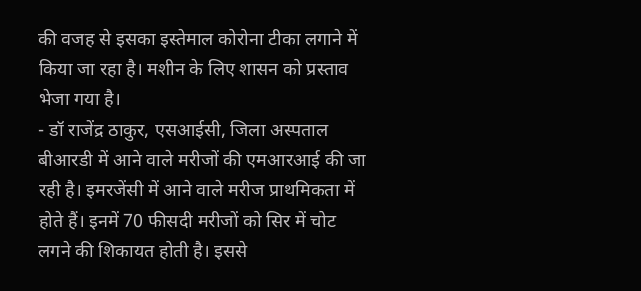की वजह से इसका इस्तेमाल कोरोना टीका लगाने में किया जा रहा है। मशीन के लिए शासन को प्रस्ताव भेजा गया है।
- डॉ राजेंद्र ठाकुर, एसआईसी, जिला अस्पताल
बीआरडी में आने वाले मरीजों की एमआरआई की जा रही है। इमरजेंसी में आने वाले मरीज प्राथमिकता में होते हैं। इनमें 70 फीसदी मरीजों को सिर में चोट लगने की शिकायत होती है। इससे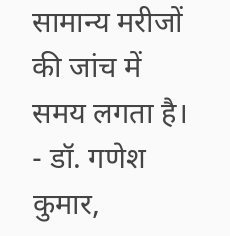सामान्य मरीजों की जांच में समय लगता है।
- डॉ. गणेश कुमार,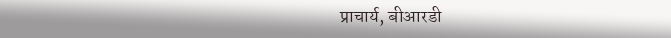प्राचार्य, बीआरडी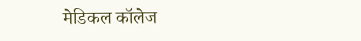मेडिकल कॉलेज